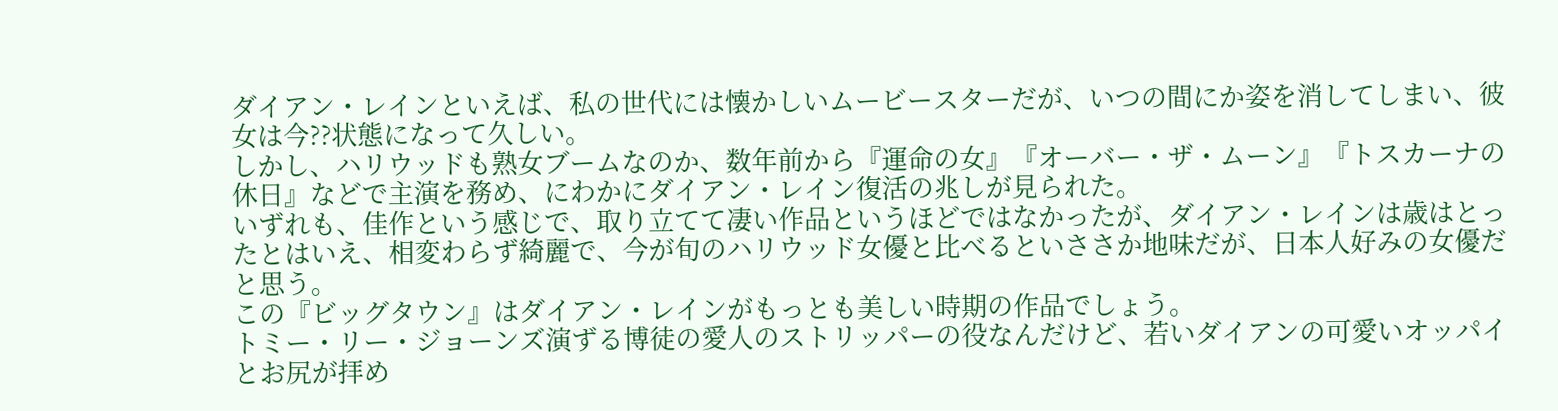ダイアン・レインといえば、私の世代には懐かしいムービースターだが、いつの間にか姿を消してしまい、彼女は今??状態になって久しい。
しかし、ハリウッドも熟女ブームなのか、数年前から『運命の女』『オーバー・ザ・ムーン』『トスカーナの休日』などで主演を務め、にわかにダイアン・レイン復活の兆しが見られた。
いずれも、佳作という感じで、取り立てて凄い作品というほどではなかったが、ダイアン・レインは歳はとったとはいえ、相変わらず綺麗で、今が旬のハリウッド女優と比べるといささか地味だが、日本人好みの女優だと思う。
この『ビッグタウン』はダイアン・レインがもっとも美しい時期の作品でしょう。
トミー・リー・ジョーンズ演ずる博徒の愛人のストリッパーの役なんだけど、若いダイアンの可愛いオッパイとお尻が拝め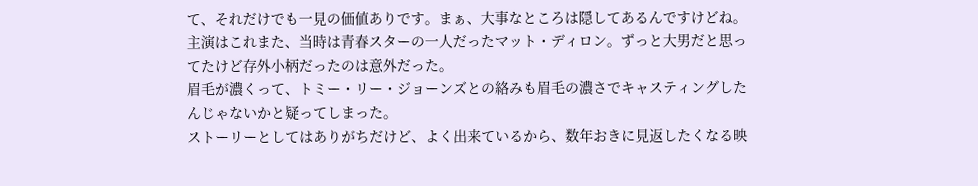て、それだけでも一見の価値ありです。まぁ、大事なところは隠してあるんですけどね。
主演はこれまた、当時は青春スターの一人だったマット・ディロン。ずっと大男だと思ってたけど存外小柄だったのは意外だった。
眉毛が濃くって、トミー・リー・ジョーンズとの絡みも眉毛の濃さでキャスティングしたんじゃないかと疑ってしまった。
ストーリーとしてはありがちだけど、よく出来ているから、数年おきに見返したくなる映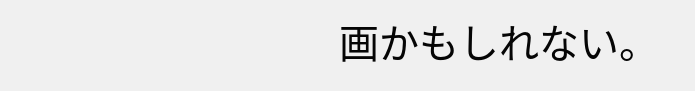画かもしれない。